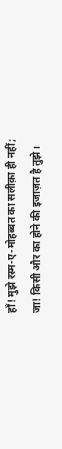हाँ! मुझे रस्म-ए-मोहब्बत का सलीक़ा ही नहीं;
जा! किसी और का होने की इजाज़त है तुझे।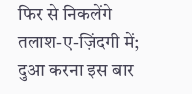फिर से निकलेंगे तलाश-ए-ज़िंदगी में;
दुआ करना इस बार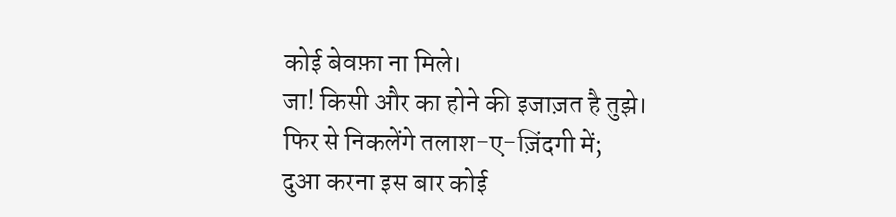कोई बेवफ़ा ना मिले।
जा! किसी और का होने की इजाज़त है तुझे।
फिर से निकलेंगे तलाश-ए-ज़िंदगी में;
दुआ करना इस बार कोई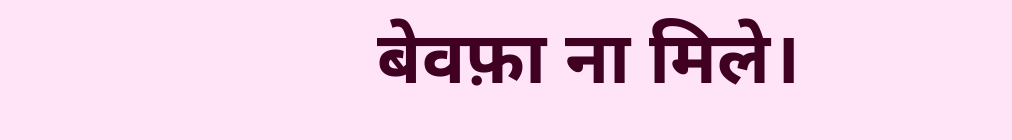बेवफ़ा ना मिले।